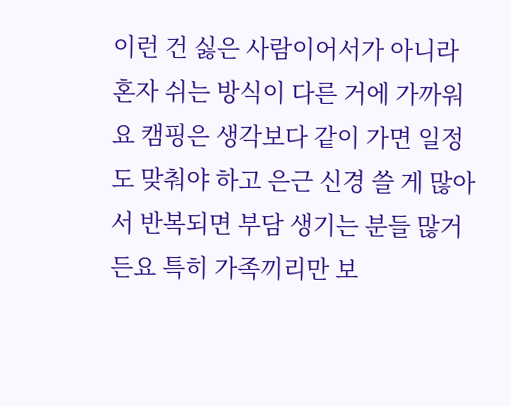이런 건 싫은 사람이어서가 아니라 혼자 쉬는 방식이 다른 거에 가까워요 캠핑은 생각보다 같이 가면 일정도 맞춰야 하고 은근 신경 쓸 게 많아서 반복되면 부담 생기는 분들 많거든요 특히 가족끼리만 보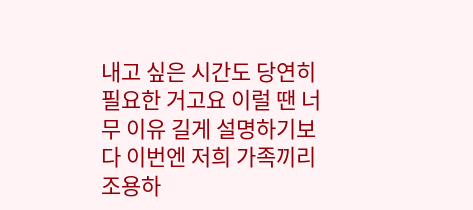내고 싶은 시간도 당연히 필요한 거고요 이럴 땐 너무 이유 길게 설명하기보다 이번엔 저희 가족끼리 조용하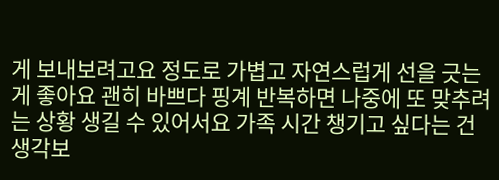게 보내보려고요 정도로 가볍고 자연스럽게 선을 긋는 게 좋아요 괜히 바쁘다 핑계 반복하면 나중에 또 맞추려는 상황 생길 수 있어서요 가족 시간 챙기고 싶다는 건 생각보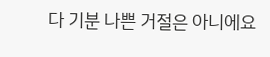다 기분 나쁜 거절은 아니에요